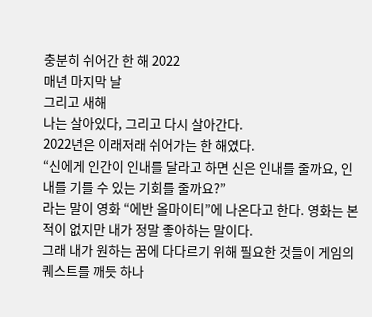충분히 쉬어간 한 해 2022
매년 마지막 날
그리고 새해
나는 살아있다, 그리고 다시 살아간다.
2022년은 이래저래 쉬어가는 한 해였다.
“신에게 인간이 인내를 달라고 하면 신은 인내를 줄까요, 인내를 기를 수 있는 기회를 줄까요?”
라는 말이 영화 “에반 올마이티”에 나온다고 한다. 영화는 본 적이 없지만 내가 정말 좋아하는 말이다.
그래 내가 원하는 꿈에 다다르기 위해 필요한 것들이 게임의 퀘스트를 깨듯 하나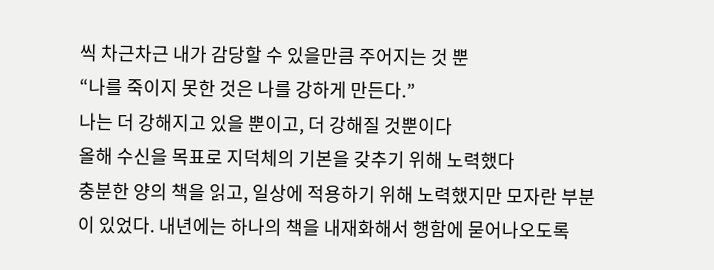씩 차근차근 내가 감당할 수 있을만큼 주어지는 것 뿐
“나를 죽이지 못한 것은 나를 강하게 만든다.”
나는 더 강해지고 있을 뿐이고, 더 강해질 것뿐이다
올해 수신을 목표로 지덕체의 기본을 갖추기 위해 노력했다
충분한 양의 책을 읽고, 일상에 적용하기 위해 노력했지만 모자란 부분이 있었다. 내년에는 하나의 책을 내재화해서 행함에 묻어나오도록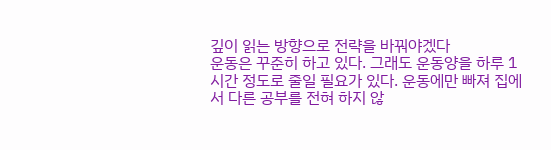깊이 읽는 방향으로 전략을 바꿔야겠다
운동은 꾸준히 하고 있다. 그래도 운동양을 하루 1시간 정도로 줄일 필요가 있다. 운동에만 빠져 집에서 다른 공부를 전혀 하지 않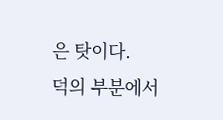은 탓이다.
덕의 부분에서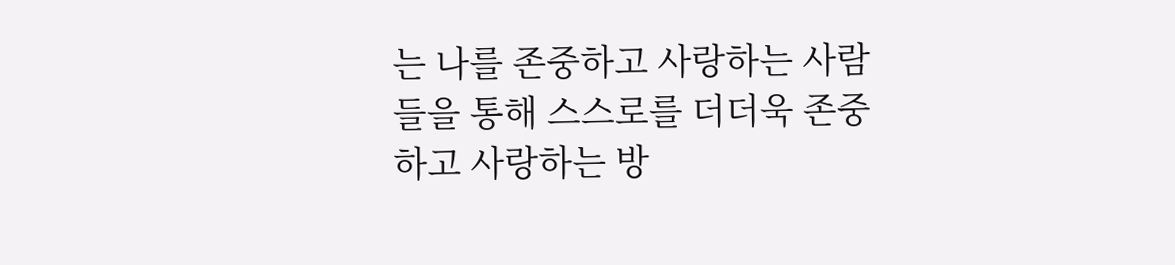는 나를 존중하고 사랑하는 사람들을 통해 스스로를 더더욱 존중하고 사랑하는 방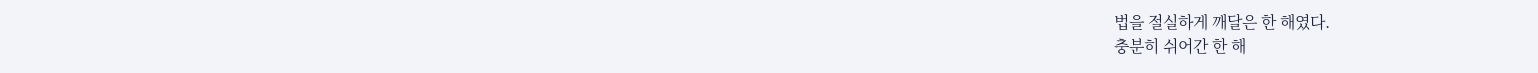법을 절실하게 깨달은 한 해였다.
충분히 쉬어간 한 해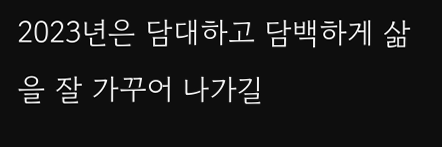2023년은 담대하고 담백하게 삶을 잘 가꾸어 나가길